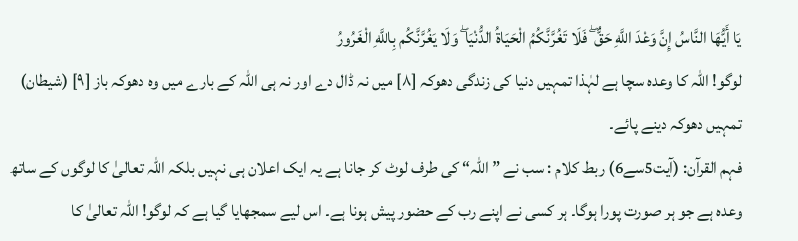يَا أَيُّهَا النَّاسُ إِنَّ وَعْدَ اللَّهِ حَقٌّ ۖ فَلَا تَغُرَّنَّكُمُ الْحَيَاةُ الدُّنْيَا ۖ وَلَا يَغُرَّنَّكُم بِاللَّهِ الْغَرُورُ
لوگو! اللہ کا وعدہ سچا ہے لہٰذا تمہیں دنیا کی زندگی دھوکہ [٨] میں نہ ڈال دے اور نہ ہی اللہ کے بارے میں وہ دھوکہ باز [٩] (شیطان) تمہیں دھوکہ دینے پائے۔
فہم القرآن: (آیت5سے6) ربط کلام : سب نے ” اللہ“ کی طرف لوٹ کر جانا ہے یہ ایک اعلان ہی نہیں بلکہ اللہ تعالیٰ کا لوگوں کے ساتھ وعدہ ہے جو ہر صورت پورا ہوگا۔ ہر کسی نے اپنے رب کے حضور پیش ہونا ہے۔ اس لیے سمجھایا گیا ہے کہ لوگو! اللہ تعالیٰ کا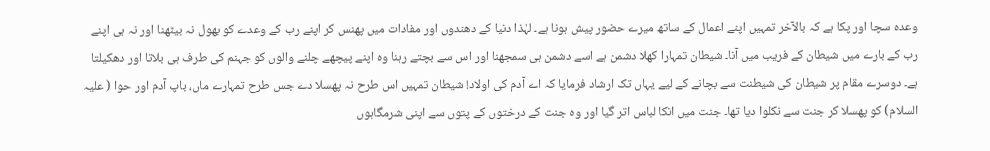وعدہ سچا اور پکا ہے کہ بالآخر تمہیں اپنے اعمال کے ساتھ میرے حضور پیش ہونا ہے۔ لہٰذا دنیا کے دھندوں اور مفادات میں پھنس کر اپنے رب کے وعدے کو بھول نہ بیٹھنا اور نہ ہی اپنے رب کے بارے میں شیطان کے فریب میں آنا۔ شیطان تمہارا کھلا دشمن ہے اسے دشمن ہی سمجھنا اور اس سے بچتے رہنا وہ اپنے پیچھے چلنے والوں کو جہنم کی طرف ہی بلاتا اور دھکیلتا ہے۔ دوسرے مقام پر شیطان کی شیطنت سے بچانے کے لیے یہاں تک ارشاد فرمایا کہ اے آدم کی اولاد! شیطان تمہیں اس طرح نہ پھسلا دے جس طرح تمہارے ماں، باپ آدم اور حوا ( علیہ السلام) کو پھسلا کر جنت سے نکلوا دیا تھا۔ جنت میں انکا لباس اتر گیا اور وہ جنت کے درختوں کے پتوں سے اپنی شرمگاہوں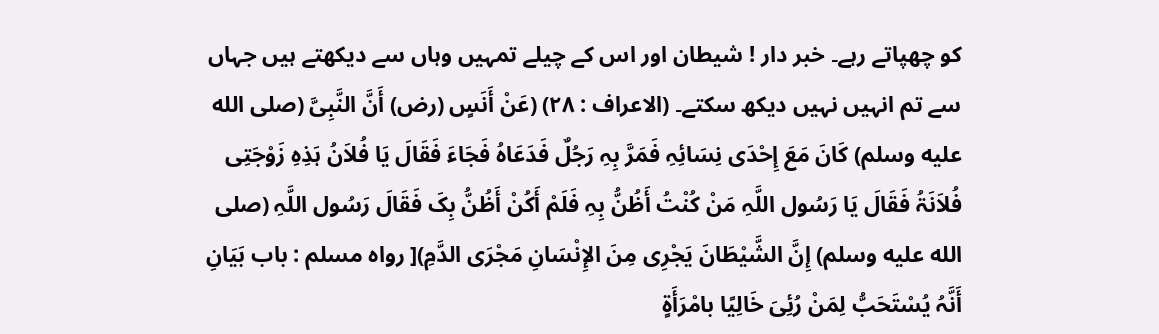کو چھپاتے رہے۔ خبر دار ! شیطان اور اس کے چیلے تمہیں وہاں سے دیکھتے ہیں جہاں سے تم انہیں نہیں دیکھ سکتے۔ (الاعراف : ٢٨) (عَنْ أَنَسٍ (رض) أَنَّ النَّبِیَّ (صلى الله عليه وسلم) کَانَ مَعَ إِحْدَی نِسَائِہِ فَمَرَّ بِہِ رَجُلٌ فَدَعَاہُ فَجَاءَ فَقَالَ یَا فُلاَنُ ہَذِہِ زَوْجَتِی فُلاَنَۃُ فَقَالَ یَا رَسُول اللَّہِ مَنْ کُنْتُ أَظُنُّ بِہِ فَلَمْ أَکُنْ أَظُنُّ بِکَ فَقَالَ رَسُول اللَّہِ (صلى الله عليه وسلم) إِنَّ الشَّیْطَانَ یَجْرِی مِنَ الإِنْسَانِ مَجْرَی الدَّمِ)[ رواہ مسلم : باب بَیَانِ أَنَّہُ یُسْتَحَبُّ لِمَنْ رُئِیَ خَالِیًا بامْرَأَۃٍ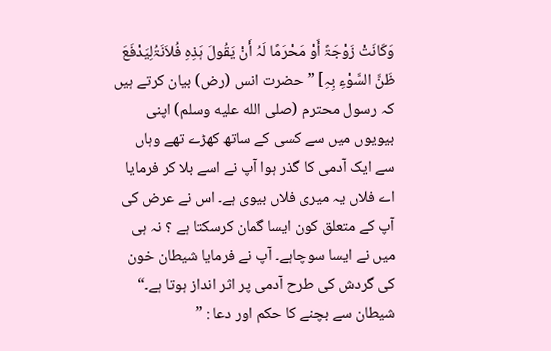وَکَانَتْ زَوْجَۃً أَوْ مَحْرَمًا لَہُ أَنْ یَقُولَ ہَذِہِ فُلاَنَۃُلِیَدْفَعَ ظَنَّ السَّوْءِ بِہِ] ” حضرت انس (رض) بیان کرتے ہیں کہ رسول محترم (صلى الله عليه وسلم) اپنی بیویوں میں سے کسی کے ساتھ کھڑے تھے وہاں سے ایک آدمی کا گذر ہوا آپ نے اسے بلا کر فرمایا اے فلاں یہ میری فلاں بیوی ہے۔ اس نے عرض کی آپ کے متعلق کون ایسا گمان کرسکتا ہے ؟ نہ ہی میں نے ایسا سوچاہے۔ آپ نے فرمایا شیطان خون کی گردش کی طرح آدمی پر اثر انداز ہوتا ہے۔“ شیطان سے بچنے کا حکم اور دعا : ”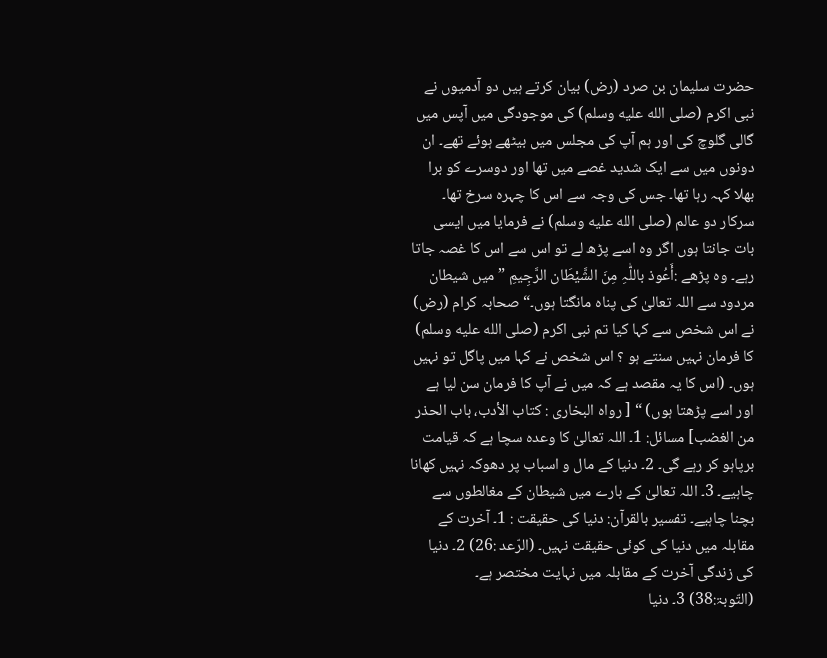حضرت سلیمان بن صرد (رض) بیان کرتے ہیں دو آدمیوں نے نبی اکرم (صلى الله عليه وسلم) کی موجودگی میں آپس میں گالی گلوچ کی اور ہم آپ کی مجلس میں بیٹھے ہوئے تھے۔ ان دونوں میں سے ایک شدید غصے میں تھا اور دوسرے کو برا بھلا کہہ رہا تھا۔ جس کی وجہ سے اس کا چہرہ سرخ تھا۔ سرکار دو عالم (صلى الله عليه وسلم) نے فرمایا میں ایسی بات جانتا ہوں اگر وہ اسے پڑھ لے تو اس سے اس کا غصہ جاتا رہے۔ وہ پڑھے :أَعُوذ باللّٰہِ مِنَ الشَّیْطَان الرَّجِیمِ ” میں شیطان مردود سے اللہ تعالیٰ کی پناہ مانگتا ہوں۔“ صحابہ کرام (رض) نے اس شخص سے کہا کیا تم نبی اکرم (صلى الله عليه وسلم) کا فرمان نہیں سنتے ہو ؟ اس شخص نے کہا میں پاگل تو نہیں ہوں۔ (اس کا یہ مقصد ہے کہ میں نے آپ کا فرمان سن لیا ہے اور اسے پڑھتا ہوں) “ [ رواہ البخاری : کتاب الأدب، باب الحذر من الغضب] مسائل: 1۔ اللہ تعالیٰ کا وعدہ سچا ہے کہ قیامت برپاہو کر رہے گی۔ 2۔ دنیا کے مال و اسباب پر دھوکہ نہیں کھانا چاہیے۔ 3۔ اللہ تعالیٰ کے بارے میں شیطان کے مغالطوں سے بچنا چاہیے۔ تفسیر بالقرآن: دنیا کی حقیقت : 1۔ آخرت کے مقابلہ میں دنیا کی کوئی حقیقت نہیں۔ (الرّعد :26) 2۔ دنیا کی زندگی آخرت کے مقابلہ میں نہایت مختصر ہے۔ (التّوبۃ:38) 3۔ دنیا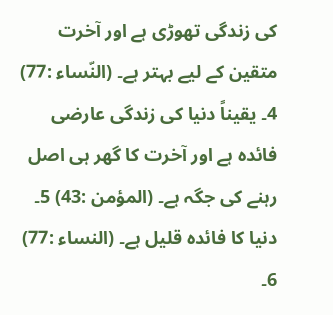کی زندگی تھوڑی ہے اور آخرت متقین کے لیے بہتر ہے۔ (النّساء :77) 4۔ یقیناً دنیا کی زندگی عارضی فائدہ ہے اور آخرت کا گھر ہی اصل رہنے کی جگہ ہے۔ (المؤمن :43) 5۔ دنیا کا فائدہ قلیل ہے۔ (النساء :77) 6۔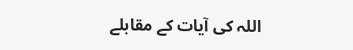اللہ کی آیات کے مقابلے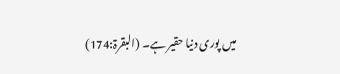میں پوری دنیا حقیر ہے۔ (البقرۃ:174)